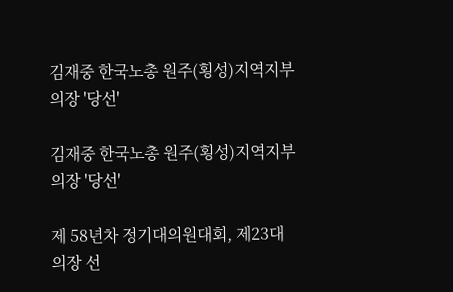김재중 한국노총 원주(횡성)지역지부 의장 '당선'

김재중 한국노총 원주(횡성)지역지부 의장 '당선'

제 58년차 정기대의원대회, 제23대 의장 선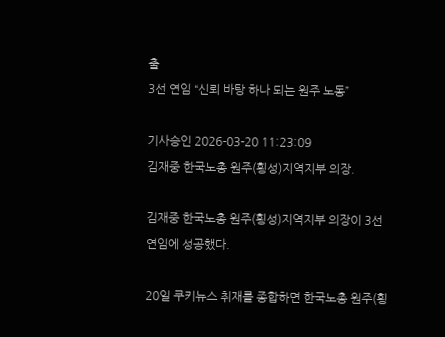출
3선 연임 “신뢰 바탕 하나 되는 원주 노동”

기사승인 2026-03-20 11:23:09
김재중 한국노총 원주(횡성)지역지부 의장.

김재중 한국노총 원주(횡성)지역지부 의장이 3선 연임에 성공했다.

20일 쿠키뉴스 취재를 종합하면 한국노총 원주(횡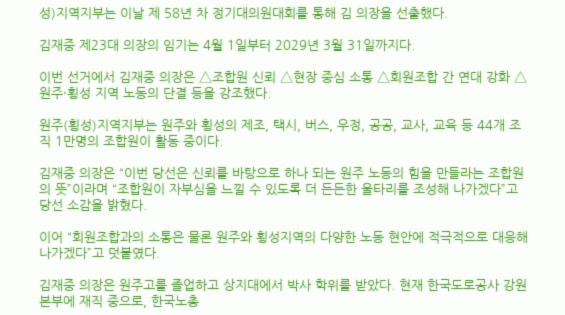성)지역지부는 이날 제 58년 차 정기대의원대회를 통해 김 의장을 선출했다.

김재중 제23대 의장의 임기는 4월 1일부터 2029년 3월 31일까지다.

이번 선거에서 김재중 의장은 △조합원 신뢰 △현장 중심 소통 △회원조합 간 연대 강화 △원주·횡성 지역 노동의 단결 등을 강조했다.

원주(횡성)지역지부는 원주와 횡성의 제조, 택시, 버스, 우정, 공공, 교사, 교육 등 44개 조직 1만명의 조합원이 활동 중이다.

김재중 의장은 “이번 당선은 신뢰를 바탕으로 하나 되는 원주 노동의 힘을 만들라는 조합원의 뜻”이라며 “조합원이 자부심을 느낄 수 있도록 더 든든한 울타리를 조성해 나가겠다”고 당선 소감을 밝혔다.

이어 “회원조합과의 소통은 물론 원주와 횡성지역의 다양한 노동 현안에 적극적으로 대응해 나가겠다”고 덧붙였다.

김재중 의장은 원주고를 졸업하고 상지대에서 박사 학위를 받았다. 현재 한국도로공사 강원본부에 재직 중으로, 한국노총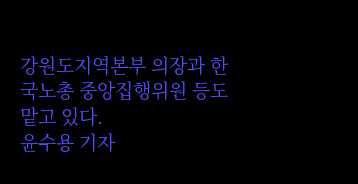강원도지역본부 의장과 한국노총 중앙집행위원 등도 맡고 있다.
윤수용 기자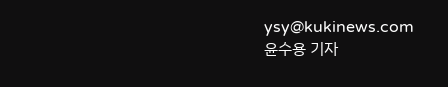ysy@kukinews.com
윤수용 기자